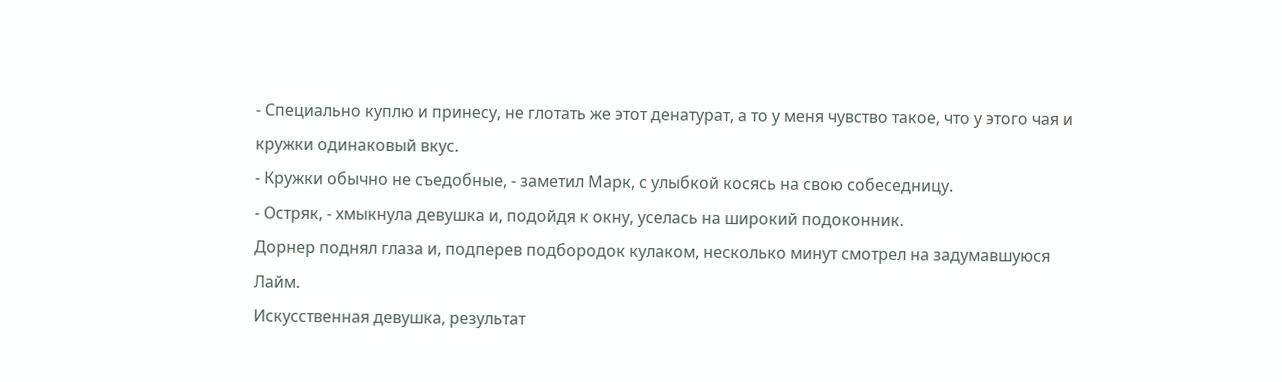- Специально куплю и принесу, не глотать же этот денатурат, а то у меня чувство такое, что у этого чая и кружки одинаковый вкус.
- Кружки обычно не съедобные, - заметил Марк, с улыбкой косясь на свою собеседницу.
- Остряк, - хмыкнула девушка и, подойдя к окну, уселась на широкий подоконник.
Дорнер поднял глаза и, подперев подбородок кулаком, несколько минут смотрел на задумавшуюся Лайм.
Искусственная девушка, результат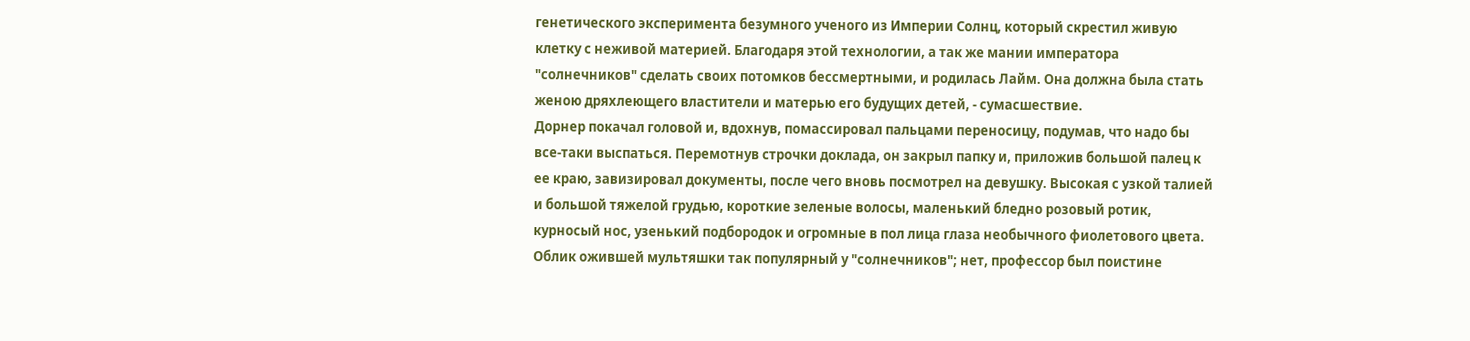генетического эксперимента безумного ученого из Империи Солнц, который скрестил живую клетку с неживой материей. Благодаря этой технологии, а так же мании императора "солнечников" сделать своих потомков бессмертными, и родилась Лайм. Она должна была стать женою дряхлеющего властители и матерью его будущих детей, - сумасшествие.
Дорнер покачал головой и, вдохнув, помассировал пальцами переносицу, подумав, что надо бы все-таки выспаться. Перемотнув строчки доклада, он закрыл папку и, приложив большой палец к ее краю, завизировал документы, после чего вновь посмотрел на девушку. Высокая с узкой талией и большой тяжелой грудью, короткие зеленые волосы, маленький бледно розовый ротик, курносый нос, узенький подбородок и огромные в пол лица глаза необычного фиолетового цвета. Облик ожившей мультяшки так популярный у "солнечников"; нет, профессор был поистине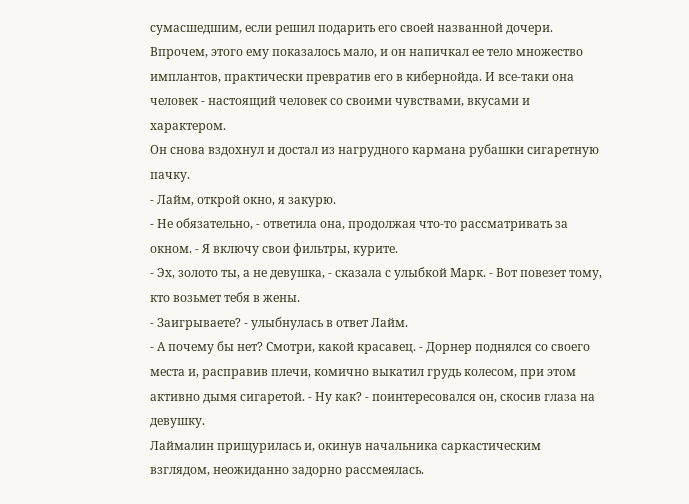сумасшедшим, если решил подарить его своей названной дочери. Впрочем, этого ему показалось мало, и он напичкал ее тело множество имплантов, практически превратив его в кибернойда. И все-таки она человек - настоящий человек со своими чувствами, вкусами и характером.
Он снова вздохнул и достал из нагрудного кармана рубашки сигаретную пачку.
- Лайм, открой окно, я закурю.
- Не обязательно, - ответила она, продолжая что-то рассматривать за окном. - Я включу свои фильтры, курите.
- Эх, золото ты, а не девушка, - сказала с улыбкой Марк. - Вот повезет тому, кто возьмет тебя в жены.
- Заигрываете? - улыбнулась в ответ Лайм.
- А почему бы нет? Смотри, какой красавец. - Дорнер поднялся со своего места и, расправив плечи, комично выкатил грудь колесом, при этом активно дымя сигаретой. - Ну как? - поинтересовался он, скосив глаза на девушку.
Лаймалин прищурилась и, окинув начальника саркастическим взглядом, неожиданно задорно рассмеялась.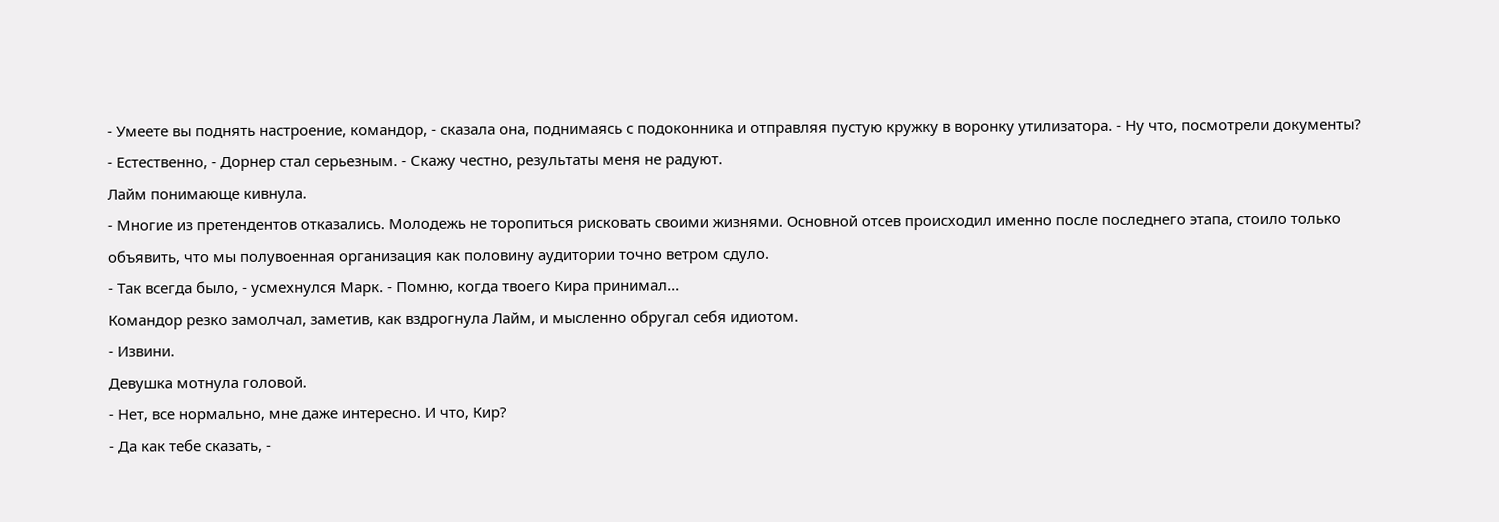- Умеете вы поднять настроение, командор, - сказала она, поднимаясь с подоконника и отправляя пустую кружку в воронку утилизатора. - Ну что, посмотрели документы?
- Естественно, - Дорнер стал серьезным. - Скажу честно, результаты меня не радуют.
Лайм понимающе кивнула.
- Многие из претендентов отказались. Молодежь не торопиться рисковать своими жизнями. Основной отсев происходил именно после последнего этапа, стоило только объявить, что мы полувоенная организация как половину аудитории точно ветром сдуло.
- Так всегда было, - усмехнулся Марк. - Помню, когда твоего Кира принимал...
Командор резко замолчал, заметив, как вздрогнула Лайм, и мысленно обругал себя идиотом.
- Извини.
Девушка мотнула головой.
- Нет, все нормально, мне даже интересно. И что, Кир?
- Да как тебе сказать, -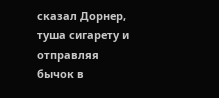сказал Дорнер, туша сигарету и отправляя бычок в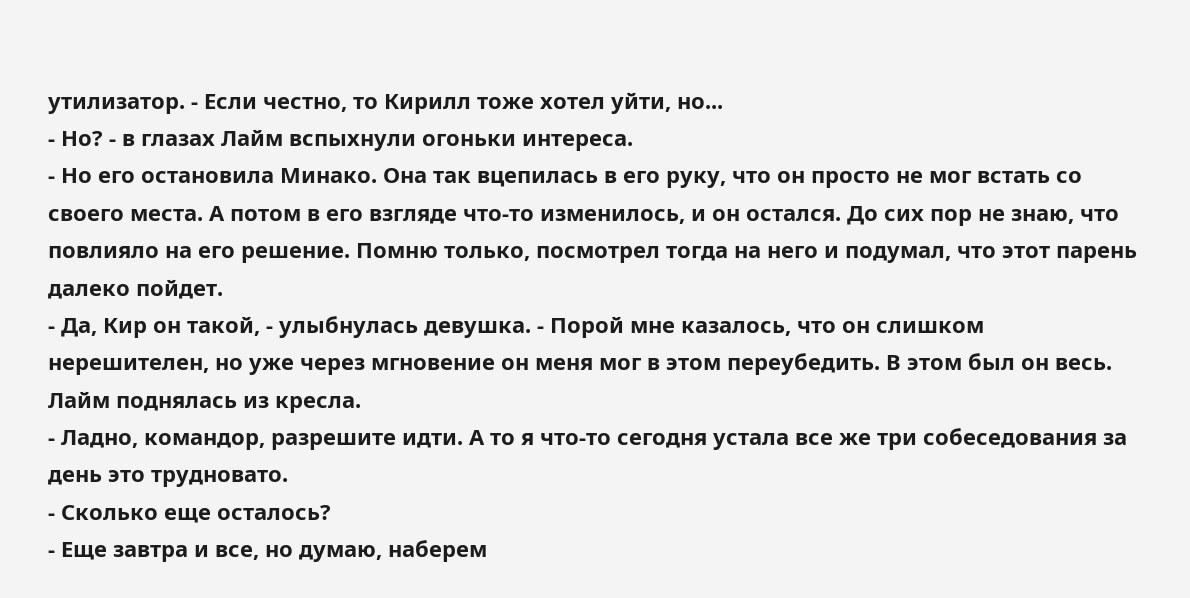утилизатор. - Если честно, то Кирилл тоже хотел уйти, но...
- Но? - в глазах Лайм вспыхнули огоньки интереса.
- Но его остановила Минако. Она так вцепилась в его руку, что он просто не мог встать со своего места. А потом в его взгляде что-то изменилось, и он остался. До сих пор не знаю, что повлияло на его решение. Помню только, посмотрел тогда на него и подумал, что этот парень далеко пойдет.
- Да, Кир он такой, - улыбнулась девушка. - Порой мне казалось, что он слишком нерешителен, но уже через мгновение он меня мог в этом переубедить. В этом был он весь.
Лайм поднялась из кресла.
- Ладно, командор, разрешите идти. А то я что-то сегодня устала все же три собеседования за день это трудновато.
- Сколько еще осталось?
- Еще завтра и все, но думаю, наберем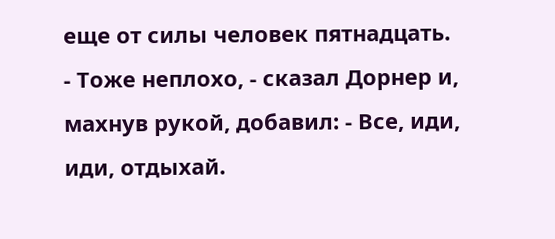еще от силы человек пятнадцать.
- Тоже неплохо, - сказал Дорнер и, махнув рукой, добавил: - Все, иди, иди, отдыхай.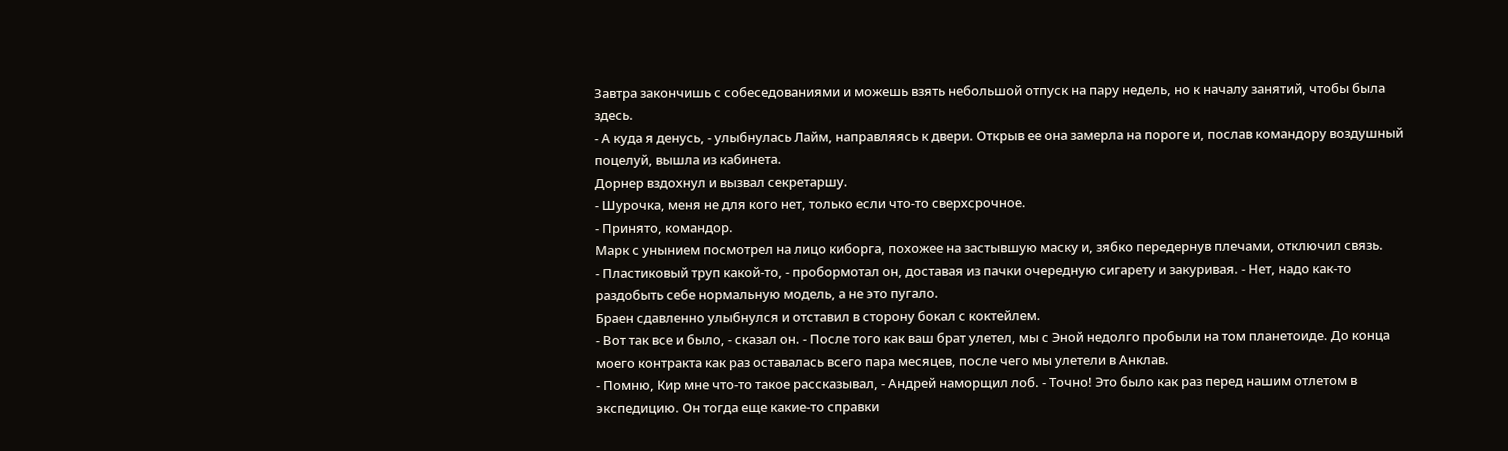Завтра закончишь с собеседованиями и можешь взять небольшой отпуск на пару недель, но к началу занятий, чтобы была здесь.
- А куда я денусь, - улыбнулась Лайм, направляясь к двери. Открыв ее она замерла на пороге и, послав командору воздушный поцелуй, вышла из кабинета.
Дорнер вздохнул и вызвал секретаршу.
- Шурочка, меня не для кого нет, только если что-то сверхсрочное.
- Принято, командор.
Марк с унынием посмотрел на лицо киборга, похожее на застывшую маску и, зябко передернув плечами, отключил связь.
- Пластиковый труп какой-то, - пробормотал он, доставая из пачки очередную сигарету и закуривая. - Нет, надо как-то раздобыть себе нормальную модель, а не это пугало.
Браен сдавленно улыбнулся и отставил в сторону бокал с коктейлем.
- Вот так все и было, - сказал он. - После того как ваш брат улетел, мы с Эной недолго пробыли на том планетоиде. До конца моего контракта как раз оставалась всего пара месяцев, после чего мы улетели в Анклав.
- Помню, Кир мне что-то такое рассказывал, - Андрей наморщил лоб. - Точно! Это было как раз перед нашим отлетом в экспедицию. Он тогда еще какие-то справки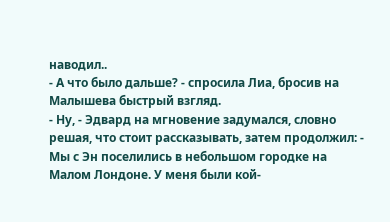наводил..
- А что было дальше? - спросила Лиа, бросив на Малышева быстрый взгляд.
- Ну, - Эдвард на мгновение задумался, словно решая, что стоит рассказывать, затем продолжил: - Мы с Эн поселились в небольшом городке на Малом Лондоне. У меня были кой-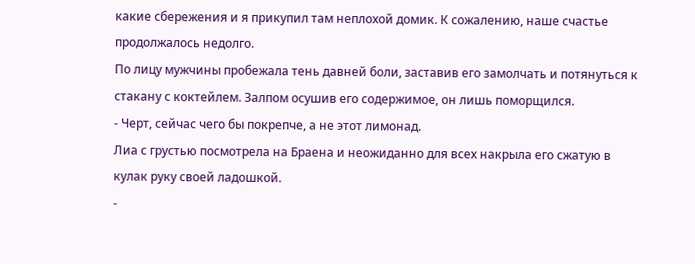какие сбережения и я прикупил там неплохой домик. К сожалению, наше счастье продолжалось недолго.
По лицу мужчины пробежала тень давней боли, заставив его замолчать и потянуться к стакану с коктейлем. Залпом осушив его содержимое, он лишь поморщился.
- Черт, сейчас чего бы покрепче, а не этот лимонад.
Лиа с грустью посмотрела на Браена и неожиданно для всех накрыла его сжатую в кулак руку своей ладошкой.
-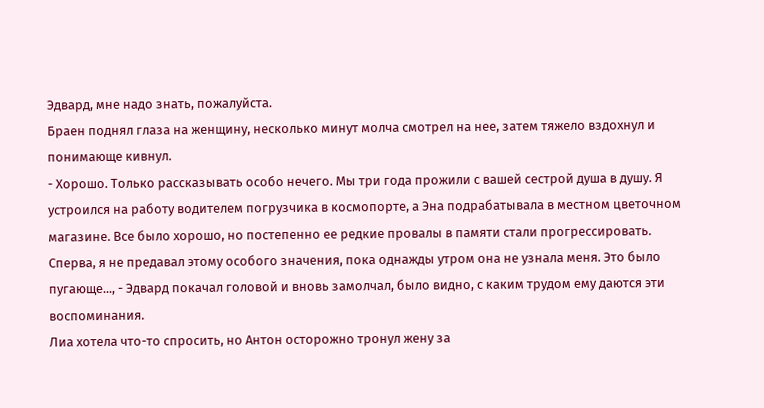Эдвард, мне надо знать, пожалуйста.
Браен поднял глаза на женщину, несколько минут молча смотрел на нее, затем тяжело вздохнул и понимающе кивнул.
- Хорошо. Только рассказывать особо нечего. Мы три года прожили с вашей сестрой душа в душу. Я устроился на работу водителем погрузчика в космопорте, а Эна подрабатывала в местном цветочном магазине. Все было хорошо, но постепенно ее редкие провалы в памяти стали прогрессировать. Сперва, я не предавал этому особого значения, пока однажды утром она не узнала меня. Это было пугающе..., - Эдвард покачал головой и вновь замолчал, было видно, с каким трудом ему даются эти воспоминания.
Лиа хотела что-то спросить, но Антон осторожно тронул жену за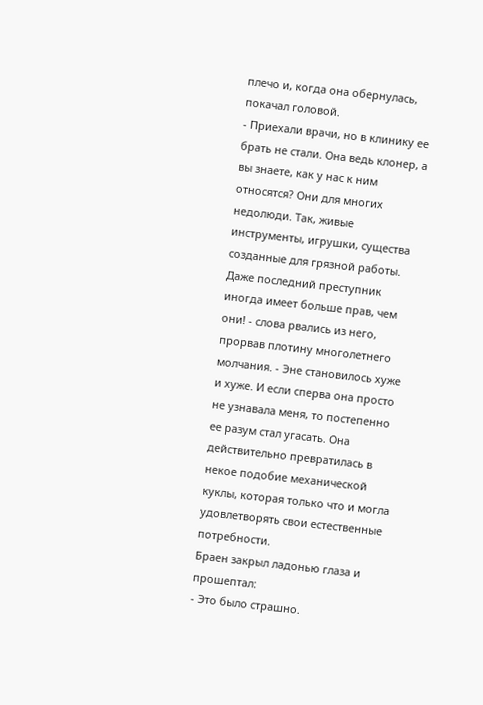плечо и, когда она обернулась, покачал головой.
- Приехали врачи, но в клинику ее брать не стали. Она ведь клонер, а вы знаете, как у нас к ним относятся? Они для многих недолюди. Так, живые инструменты, игрушки, существа созданные для грязной работы. Даже последний преступник иногда имеет больше прав, чем они! - слова рвались из него, прорвав плотину многолетнего молчания. - Эне становилось хуже и хуже. И если сперва она просто не узнавала меня, то постепенно ее разум стал угасать. Она действительно превратилась в некое подобие механической куклы, которая только что и могла удовлетворять свои естественные потребности.
Браен закрыл ладонью глаза и прошептал:
- Это было страшно.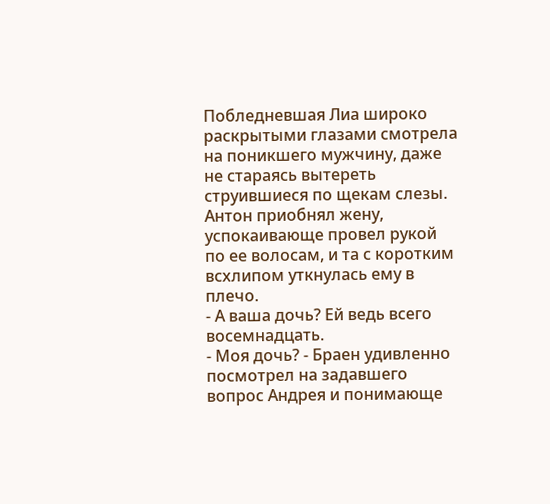Побледневшая Лиа широко раскрытыми глазами смотрела на поникшего мужчину, даже не стараясь вытереть струившиеся по щекам слезы. Антон приобнял жену, успокаивающе провел рукой по ее волосам, и та с коротким всхлипом уткнулась ему в плечо.
- А ваша дочь? Ей ведь всего восемнадцать.
- Моя дочь? - Браен удивленно посмотрел на задавшего вопрос Андрея и понимающе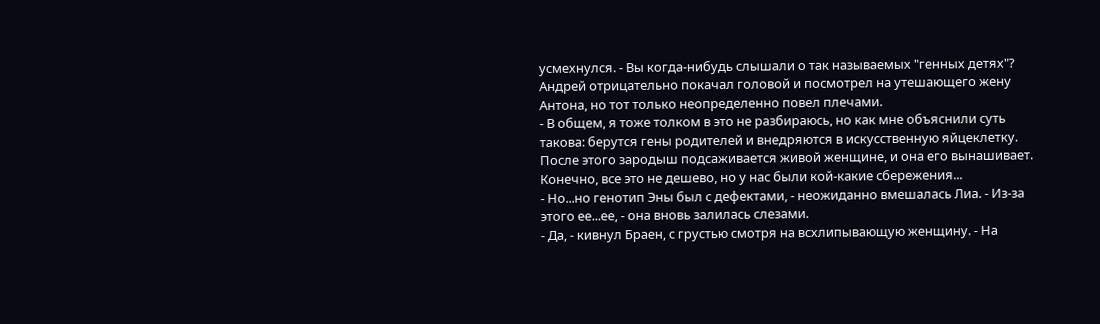усмехнулся. - Вы когда-нибудь слышали о так называемых "генных детях"?
Андрей отрицательно покачал головой и посмотрел на утешающего жену Антона, но тот только неопределенно повел плечами.
- В общем, я тоже толком в это не разбираюсь, но как мне объяснили суть такова: берутся гены родителей и внедряются в искусственную яйцеклетку. После этого зародыш подсаживается живой женщине, и она его вынашивает. Конечно, все это не дешево, но у нас были кой-какие сбережения...
- Но...но генотип Эны был с дефектами, - неожиданно вмешалась Лиа. - Из-за этого ее...ее, - она вновь залилась слезами.
- Да, - кивнул Браен, с грустью смотря на всхлипывающую женщину. - На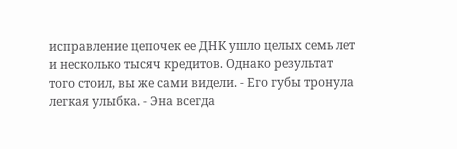исправление цепочек ее ДНК ушло целых семь лет и несколько тысяч кредитов. Однако результат того стоил, вы же сами видели. - Его губы тронула легкая улыбка. - Эна всегда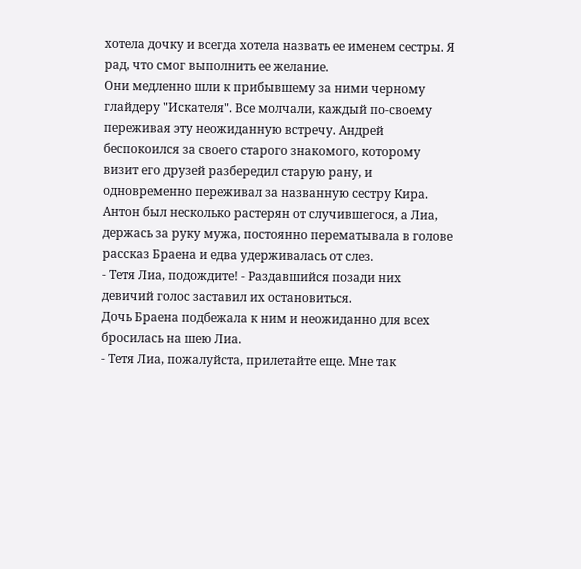хотела дочку и всегда хотела назвать ее именем сестры. Я рад, что смог выполнить ее желание.
Они медленно шли к прибывшему за ними черному глайдеру "Искателя". Все молчали, каждый по-своему переживая эту неожиданную встречу. Андрей беспокоился за своего старого знакомого, которому визит его друзей разбередил старую рану, и одновременно переживал за названную сестру Кира. Антон был несколько растерян от случившегося, а Лиа, держась за руку мужа, постоянно перематывала в голове рассказ Браена и едва удерживалась от слез.
- Тетя Лиа, подождите! - Раздавшийся позади них девичий голос заставил их остановиться.
Дочь Браена подбежала к ним и неожиданно для всех бросилась на шею Лиа.
- Тетя Лиа, пожалуйста, прилетайте еще. Мне так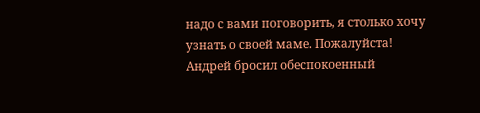надо с вами поговорить, я столько хочу узнать о своей маме. Пожалуйста!
Андрей бросил обеспокоенный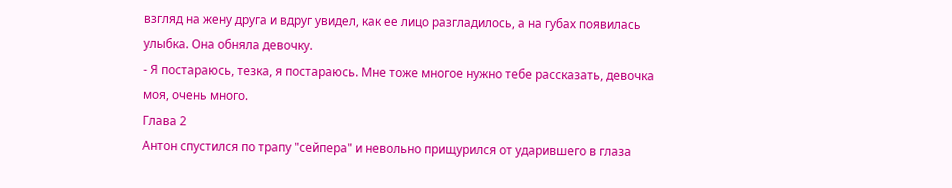взгляд на жену друга и вдруг увидел, как ее лицо разгладилось, а на губах появилась улыбка. Она обняла девочку.
- Я постараюсь, тезка, я постараюсь. Мне тоже многое нужно тебе рассказать, девочка моя, очень много.
Глава 2
Антон спустился по трапу "сейпера" и невольно прищурился от ударившего в глаза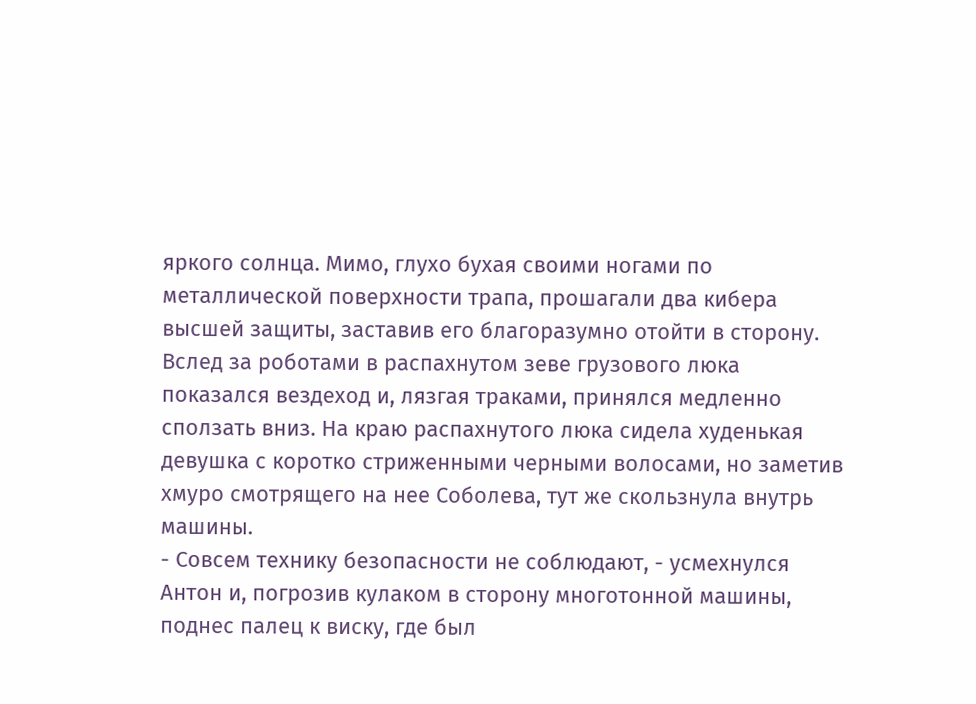яркого солнца. Мимо, глухо бухая своими ногами по металлической поверхности трапа, прошагали два кибера высшей защиты, заставив его благоразумно отойти в сторону. Вслед за роботами в распахнутом зеве грузового люка показался вездеход и, лязгая траками, принялся медленно сползать вниз. На краю распахнутого люка сидела худенькая девушка с коротко стриженными черными волосами, но заметив хмуро смотрящего на нее Соболева, тут же скользнула внутрь машины.
- Совсем технику безопасности не соблюдают, - усмехнулся Антон и, погрозив кулаком в сторону многотонной машины, поднес палец к виску, где был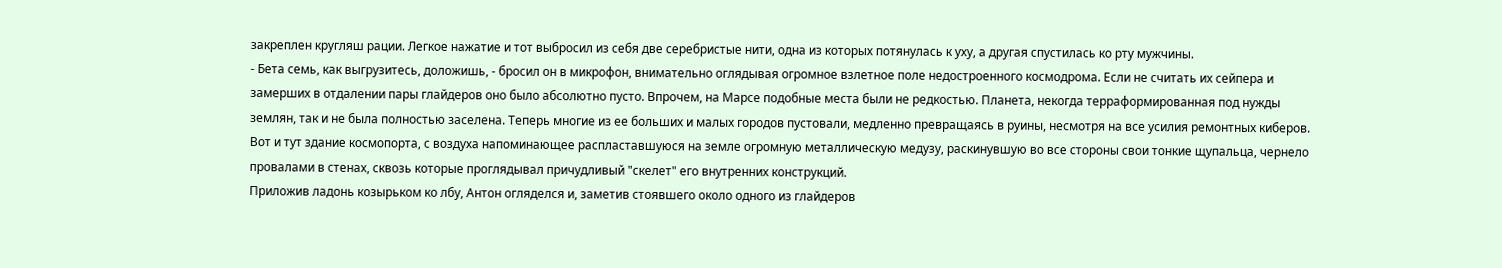закреплен кругляш рации. Легкое нажатие и тот выбросил из себя две серебристые нити, одна из которых потянулась к уху, а другая спустилась ко рту мужчины.
- Бета семь, как выгрузитесь, доложишь, - бросил он в микрофон, внимательно оглядывая огромное взлетное поле недостроенного космодрома. Если не считать их сейпера и замерших в отдалении пары глайдеров оно было абсолютно пусто. Впрочем, на Марсе подобные места были не редкостью. Планета, некогда терраформированная под нужды землян, так и не была полностью заселена. Теперь многие из ее больших и малых городов пустовали, медленно превращаясь в руины, несмотря на все усилия ремонтных киберов. Вот и тут здание космопорта, с воздуха напоминающее распластавшуюся на земле огромную металлическую медузу, раскинувшую во все стороны свои тонкие щупальца, чернело провалами в стенах, сквозь которые проглядывал причудливый "скелет" его внутренних конструкций.
Приложив ладонь козырьком ко лбу, Антон огляделся и, заметив стоявшего около одного из глайдеров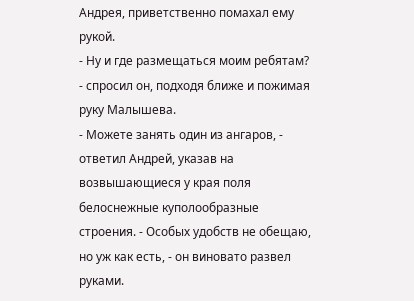Андрея, приветственно помахал ему рукой.
- Ну и где размещаться моим ребятам? - спросил он, подходя ближе и пожимая руку Малышева.
- Можете занять один из ангаров, - ответил Андрей, указав на возвышающиеся у края поля белоснежные куполообразные строения. - Особых удобств не обещаю, но уж как есть, - он виновато развел руками.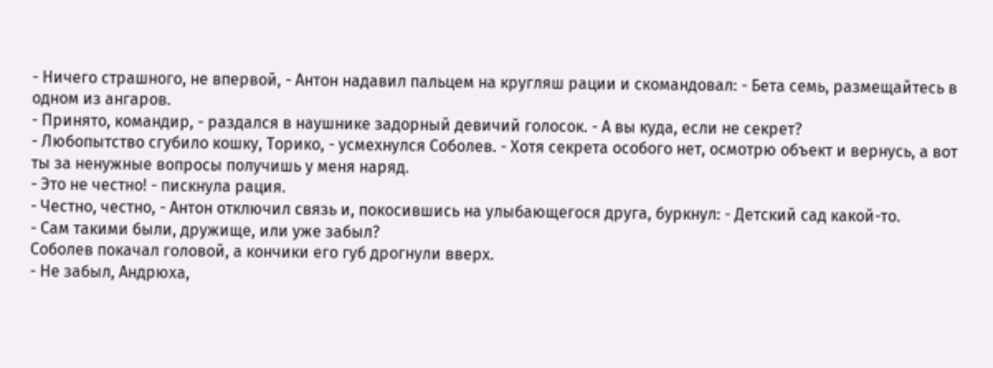- Ничего страшного, не впервой, - Антон надавил пальцем на кругляш рации и скомандовал: - Бета семь, размещайтесь в одном из ангаров.
- Принято, командир, - раздался в наушнике задорный девичий голосок. - А вы куда, если не секрет?
- Любопытство сгубило кошку, Торико, - усмехнулся Соболев. - Хотя секрета особого нет, осмотрю объект и вернусь, а вот ты за ненужные вопросы получишь у меня наряд.
- Это не честно! - пискнула рация.
- Честно, честно, - Антон отключил связь и, покосившись на улыбающегося друга, буркнул: - Детский сад какой-то.
- Сам такими были, дружище, или уже забыл?
Соболев покачал головой, а кончики его губ дрогнули вверх.
- Не забыл, Андрюха,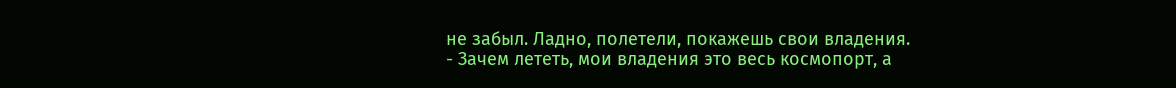не забыл. Ладно, полетели, покажешь свои владения.
- Зачем лететь, мои владения это весь космопорт, а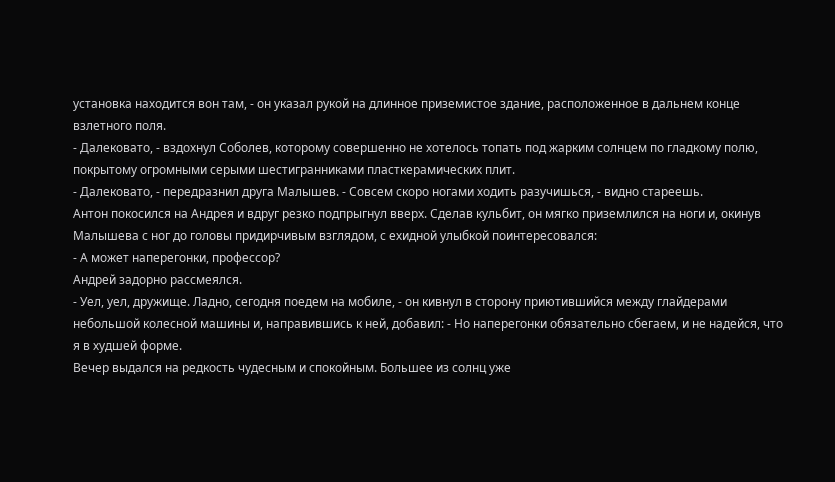установка находится вон там, - он указал рукой на длинное приземистое здание, расположенное в дальнем конце взлетного поля.
- Далековато, - вздохнул Соболев, которому совершенно не хотелось топать под жарким солнцем по гладкому полю, покрытому огромными серыми шестигранниками пласткерамических плит.
- Далековато, - передразнил друга Малышев. - Совсем скоро ногами ходить разучишься, - видно стареешь.
Антон покосился на Андрея и вдруг резко подпрыгнул вверх. Сделав кульбит, он мягко приземлился на ноги и, окинув Малышева с ног до головы придирчивым взглядом, с ехидной улыбкой поинтересовался:
- А может наперегонки, профессор?
Андрей задорно рассмеялся.
- Уел, уел, дружище. Ладно, сегодня поедем на мобиле, - он кивнул в сторону приютившийся между глайдерами небольшой колесной машины и, направившись к ней, добавил: - Но наперегонки обязательно сбегаем, и не надейся, что я в худшей форме.
Вечер выдался на редкость чудесным и спокойным. Большее из солнц уже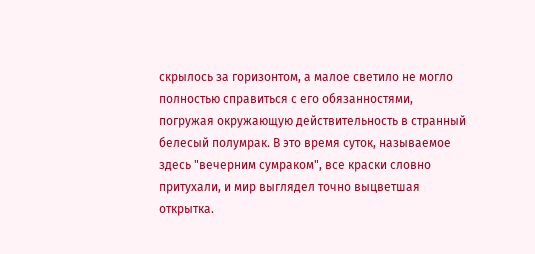скрылось за горизонтом, а малое светило не могло полностью справиться с его обязанностями, погружая окружающую действительность в странный белесый полумрак. В это время суток, называемое здесь "вечерним сумраком", все краски словно притухали, и мир выглядел точно выцветшая открытка.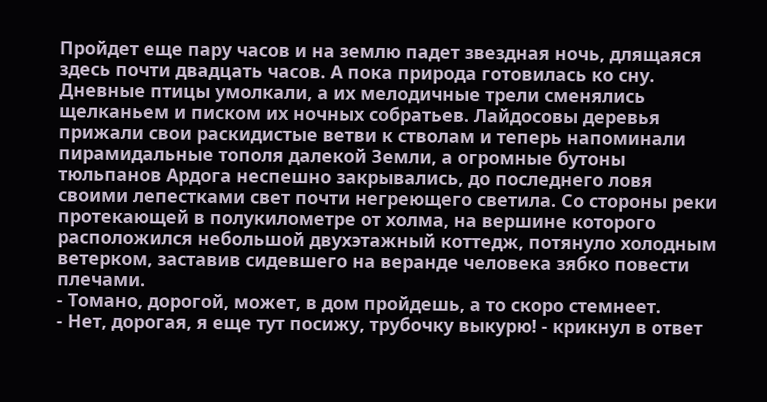Пройдет еще пару часов и на землю падет звездная ночь, длящаяся здесь почти двадцать часов. А пока природа готовилась ко сну. Дневные птицы умолкали, а их мелодичные трели сменялись щелканьем и писком их ночных собратьев. Лайдосовы деревья прижали свои раскидистые ветви к стволам и теперь напоминали пирамидальные тополя далекой Земли, а огромные бутоны тюльпанов Ардога неспешно закрывались, до последнего ловя своими лепестками свет почти негреющего светила. Со стороны реки протекающей в полукилометре от холма, на вершине которого расположился небольшой двухэтажный коттедж, потянуло холодным ветерком, заставив сидевшего на веранде человека зябко повести плечами.
- Томано, дорогой, может, в дом пройдешь, а то скоро стемнеет.
- Нет, дорогая, я еще тут посижу, трубочку выкурю! - крикнул в ответ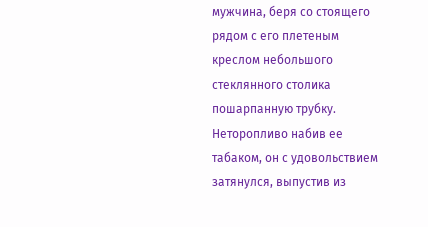мужчина, беря со стоящего рядом с его плетеным креслом небольшого стеклянного столика пошарпанную трубку.
Неторопливо набив ее табаком, он с удовольствием затянулся, выпустив из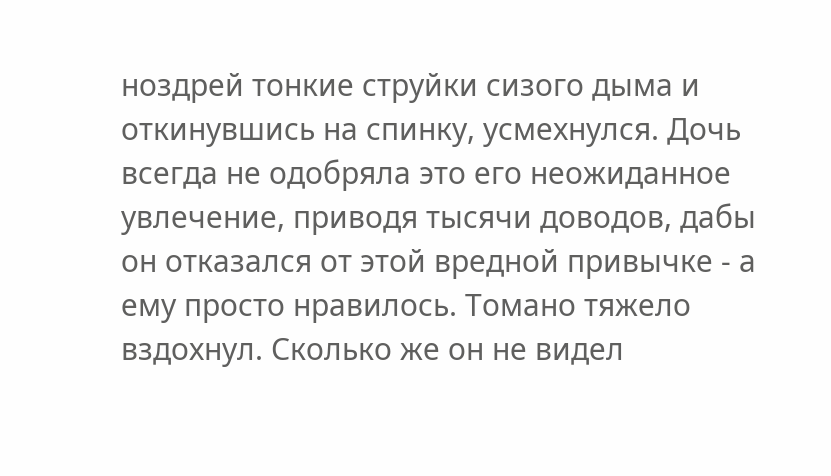ноздрей тонкие струйки сизого дыма и откинувшись на спинку, усмехнулся. Дочь всегда не одобряла это его неожиданное увлечение, приводя тысячи доводов, дабы он отказался от этой вредной привычке - а ему просто нравилось. Томано тяжело вздохнул. Сколько же он не видел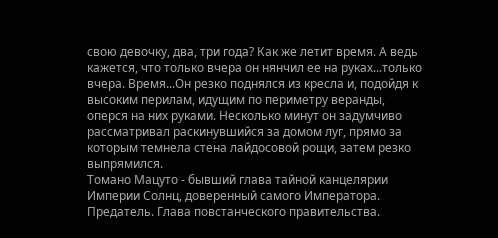свою девочку, два, три года? Как же летит время. А ведь кажется, что только вчера он нянчил ее на руках...только вчера. Время...Он резко поднялся из кресла и, подойдя к высоким перилам, идущим по периметру веранды, оперся на них руками. Несколько минут он задумчиво рассматривал раскинувшийся за домом луг, прямо за которым темнела стена лайдосовой рощи, затем резко выпрямился.
Томано Мацуто - бывший глава тайной канцелярии Империи Солнц, доверенный самого Императора. Предатель. Глава повстанческого правительства.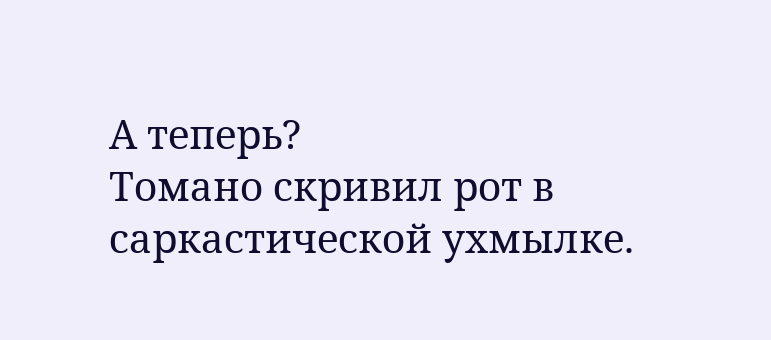А теперь?
Томано скривил рот в саркастической ухмылке.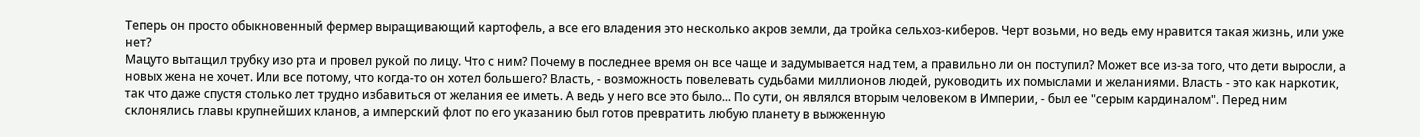Теперь он просто обыкновенный фермер выращивающий картофель, а все его владения это несколько акров земли, да тройка сельхоз-киберов. Черт возьми, но ведь ему нравится такая жизнь, или уже нет?
Мацуто вытащил трубку изо рта и провел рукой по лицу. Что с ним? Почему в последнее время он все чаще и задумывается над тем, а правильно ли он поступил? Может все из-за того, что дети выросли, а новых жена не хочет. Или все потому, что когда-то он хотел большего? Власть, - возможность повелевать судьбами миллионов людей, руководить их помыслами и желаниями. Власть - это как наркотик, так что даже спустя столько лет трудно избавиться от желания ее иметь. А ведь у него все это было... По сути, он являлся вторым человеком в Империи, - был ее "серым кардиналом". Перед ним склонялись главы крупнейших кланов, а имперский флот по его указанию был готов превратить любую планету в выжженную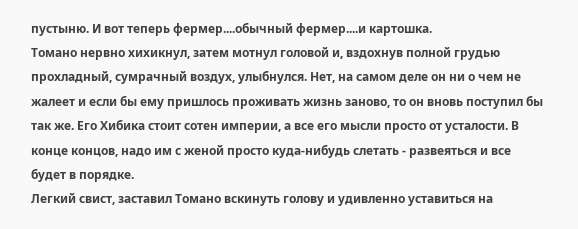пустыню. И вот теперь фермер....обычный фермер....и картошка.
Томано нервно хихикнул, затем мотнул головой и, вздохнув полной грудью прохладный, сумрачный воздух, улыбнулся. Нет, на самом деле он ни о чем не жалеет и если бы ему пришлось проживать жизнь заново, то он вновь поступил бы так же. Его Хибика стоит сотен империи, а все его мысли просто от усталости. В конце концов, надо им с женой просто куда-нибудь слетать - развеяться и все будет в порядке.
Легкий свист, заставил Томано вскинуть голову и удивленно уставиться на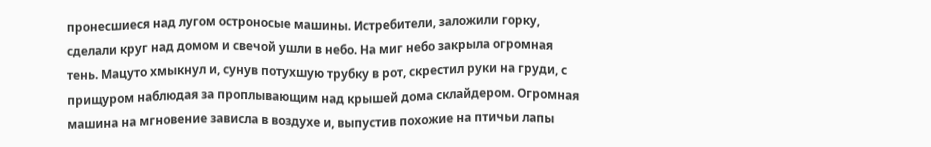пронесшиеся над лугом остроносые машины. Истребители, заложили горку, сделали круг над домом и свечой ушли в небо. На миг небо закрыла огромная тень. Мацуто хмыкнул и, сунув потухшую трубку в рот, скрестил руки на груди, с прищуром наблюдая за проплывающим над крышей дома склайдером. Огромная машина на мгновение зависла в воздухе и, выпустив похожие на птичьи лапы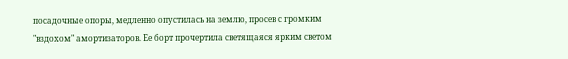посадочные опоры, медленно опустилась на землю, просев с громким "вздохом" амортизаторов. Ее борт прочертила светящаяся ярким светом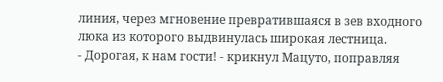линия, через мгновение превратившаяся в зев входного люка из которого выдвинулась широкая лестница.
- Дорогая, к нам гости! - крикнул Мацуто, поправляя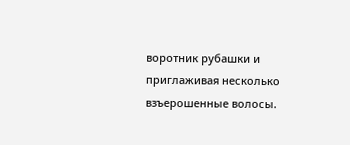воротник рубашки и приглаживая несколько взъерошенные волосы.